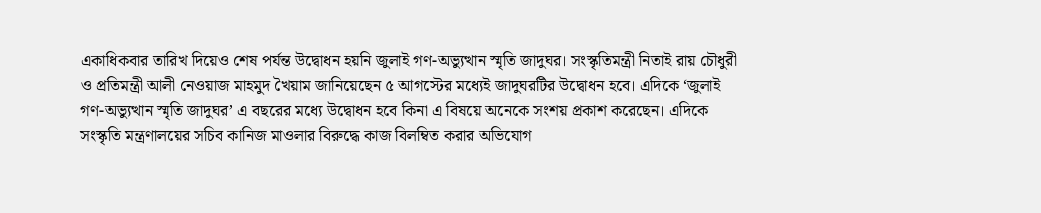একাধিকবার তারিখ দিয়েও শেষ পর্যন্ত উদ্বোধন হয়নি জুলাই গণ-অভ্যুত্থান স্মৃতি জাদুঘর। সংস্কৃতিমন্ত্রী নিতাই রায় চৌধুরী ও প্রতিমন্ত্রী আলী নেওয়াজ মাহমুদ খৈয়াম জানিয়েছেন ৫ আগস্টের মধ্যেই জাদুঘরটির উদ্বোধন হবে। এদিকে ‘জুলাই গণ-অভ্যুত্থান স্মৃতি জাদুঘর’ এ বছরের মধ্যে উদ্বোধন হবে কিনা এ বিষয়ে অনেকে সংশয় প্রকাশ করেছেন। এদিকে সংস্কৃতি মন্ত্রণালয়ের সচিব কানিজ মাওলার বিরুদ্ধে কাজ বিলম্বিত করার অভিযোগ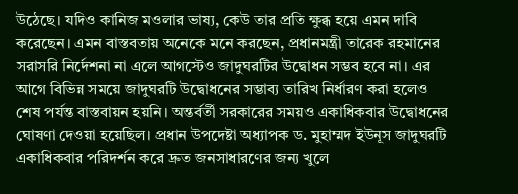উঠেছে। যদিও কানিজ মওলার ভাষ্য, কেউ তার প্রতি ক্ষুব্ধ হয়ে এমন দাবি করেছেন। এমন বাস্তবতায় অনেকে মনে করছেন, প্রধানমন্ত্রী তারেক রহমানের সরাসরি নির্দেশনা না এলে আগস্টেও জাদুঘরটির উদ্বোধন সম্ভব হবে না। এর আগে বিভিন্ন সময়ে জাদুঘরটি উদ্বোধনের সম্ভাব্য তারিখ নির্ধারণ করা হলেও শেষ পর্যন্ত বাস্তবায়ন হয়নি। অন্তর্বর্তী সরকারের সময়ও একাধিকবার উদ্বোধনের ঘোষণা দেওয়া হয়েছিল। প্রধান উপদেষ্টা অধ্যাপক ড. মুহাম্মদ ইউনূস জাদুঘরটি একাধিকবার পরিদর্শন করে দ্রুত জনসাধারণের জন্য খুলে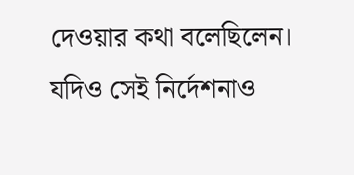দেওয়ার কথা বলেছিলেন। যদিও সেই নির্দেশনাও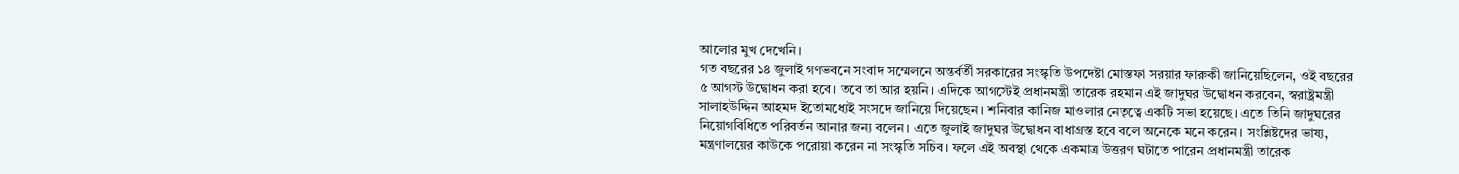আলোর মুখ দেখেনি।
গত বছরের ১৪ জুলাই গণভবনে সংবাদ সম্মেলনে অন্তর্বর্তী সরকারের সংস্কৃতি উপদেষ্টা মোস্তফা সরয়ার ফারুকী জানিয়েছিলেন, ওই বছরের ৫ আগস্ট উদ্বোধন করা হবে। তবে তা আর হয়নি। এদিকে আগস্টেই প্রধানমন্ত্রী তারেক রহমান এই জাদুঘর উদ্বোধন করবেন, স্বরাষ্ট্রমন্ত্রী সালাহউদ্দিন আহমদ ইতোমধ্যেই সংসদে জানিয়ে দিয়েছেন। শনিবার কানিজ মাওলার নেতৃত্বে একটি সভা হয়েছে। এতে তিনি জাদুঘরের নিয়োগবিধিতে পরিবর্তন আনার জন্য বলেন। এতে জুলাই জাদুঘর উদ্বোধন বাধাগ্রস্ত হবে বলে অনেকে মনে করেন। সংশ্লিষ্টদের ভাষ্য, মন্ত্রণালয়ের কাউকে পরোয়া করেন না সংস্কৃতি সচিব। ফলে এই অবস্থা থেকে একমাত্র উত্তরণ ঘটাতে পারেন প্রধানমন্ত্রী তারেক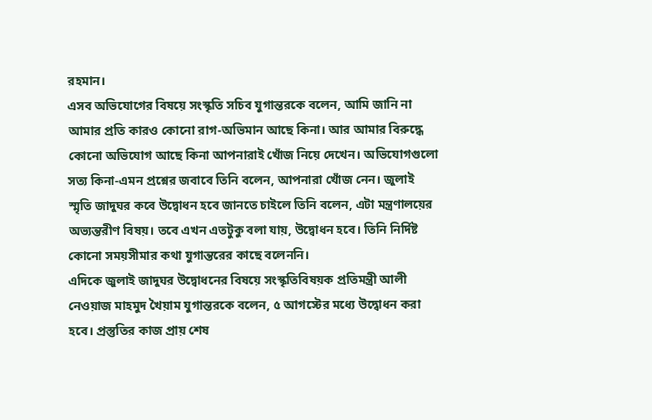রহমান।
এসব অভিযোগের বিষয়ে সংস্কৃতি সচিব যুগান্তরকে বলেন, আমি জানি না আমার প্রতি কারও কোনো রাগ-অভিমান আছে কিনা। আর আমার বিরুদ্ধে কোনো অভিযোগ আছে কিনা আপনারাই খোঁজ নিয়ে দেখেন। অভিযোগগুলো সত্য কিনা-এমন প্রশ্নের জবাবে তিনি বলেন, আপনারা খোঁজ নেন। জুলাই স্মৃতি জাদুঘর কবে উদ্বোধন হবে জানতে চাইলে তিনি বলেন, এটা মন্ত্রণালয়ের অভ্যন্তরীণ বিষয়। তবে এখন এতটুকু বলা যায়, উদ্বোধন হবে। তিনি নির্দিষ্ট কোনো সময়সীমার কথা যুগান্তরের কাছে বলেননি।
এদিকে জুলাই জাদুঘর উদ্বোধনের বিষয়ে সংস্কৃতিবিষয়ক প্রতিমন্ত্রী আলী নেওয়াজ মাহমুদ খৈয়াম যুগান্তরকে বলেন, ৫ আগস্টের মধ্যে উদ্বোধন করা হবে। প্রস্তুতির কাজ প্রায় শেষ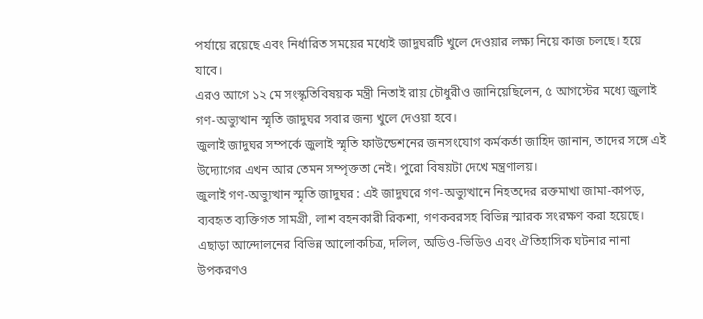পর্যায়ে রয়েছে এবং নির্ধারিত সময়ের মধ্যেই জাদুঘরটি খুলে দেওয়ার লক্ষ্য নিয়ে কাজ চলছে। হয়ে যাবে।
এরও আগে ১২ মে সংস্কৃতিবিষয়ক মন্ত্রী নিতাই রায় চৌধুরীও জানিয়েছিলেন, ৫ আগস্টের মধ্যে জুলাই গণ-অভ্যুত্থান স্মৃতি জাদুঘর সবার জন্য খুলে দেওয়া হবে।
জুলাই জাদুঘর সম্পর্কে জুলাই স্মৃতি ফাউন্ডেশনের জনসংযোগ কর্মকর্তা জাহিদ জানান, তাদের সঙ্গে এই উদ্যোগের এখন আর তেমন সম্পৃক্ততা নেই। পুরো বিষয়টা দেখে মন্ত্রণালয়।
জুলাই গণ-অভ্যুত্থান স্মৃতি জাদুঘর : এই জাদুঘরে গণ-অভ্যুত্থানে নিহতদের রক্তমাখা জামা-কাপড়, ব্যবহৃত ব্যক্তিগত সামগ্রী, লাশ বহনকারী রিকশা, গণকবরসহ বিভিন্ন স্মারক সংরক্ষণ করা হয়েছে। এছাড়া আন্দোলনের বিভিন্ন আলোকচিত্র, দলিল, অডিও-ভিডিও এবং ঐতিহাসিক ঘটনার নানা উপকরণও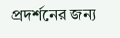প্রদর্শনের জন্য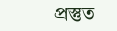প্রস্তুত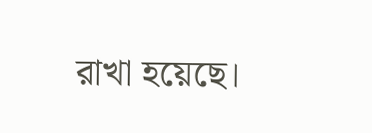রাখা হয়েছে।